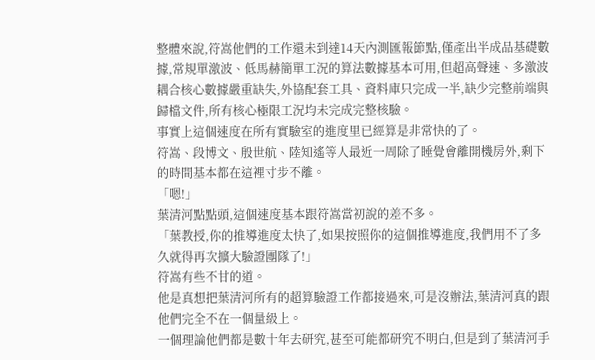整體來說,符嵩他們的工作還未到達14天內測匯報節點,僅產出半成品基礎數據,常規單激波、低馬赫簡單工況的算法數據基本可用,但超高聲速、多激波耦合核心數據嚴重缺失,外協配套工具、資料庫只完成一半,缺少完整前端與歸檔文件,所有核心極限工況均未完成完整核驗。
事實上這個速度在所有實驗室的進度里已經算是非常快的了。
符嵩、段博文、殷世航、陸知遙等人最近一周除了睡覺會離開機房外,剩下的時間基本都在這裡寸步不離。
「嗯!」
葉清河點點頭,這個速度基本跟符嵩當初說的差不多。
「葉教授,你的推導進度太快了,如果按照你的這個推導進度,我們用不了多久就得再次擴大驗證團隊了!」
符嵩有些不甘的道。
他是真想把葉清河所有的超算驗證工作都接過來,可是沒辦法,葉清河真的跟他們完全不在一個量級上。
一個理論他們都是數十年去研究,甚至可能都研究不明白,但是到了葉清河手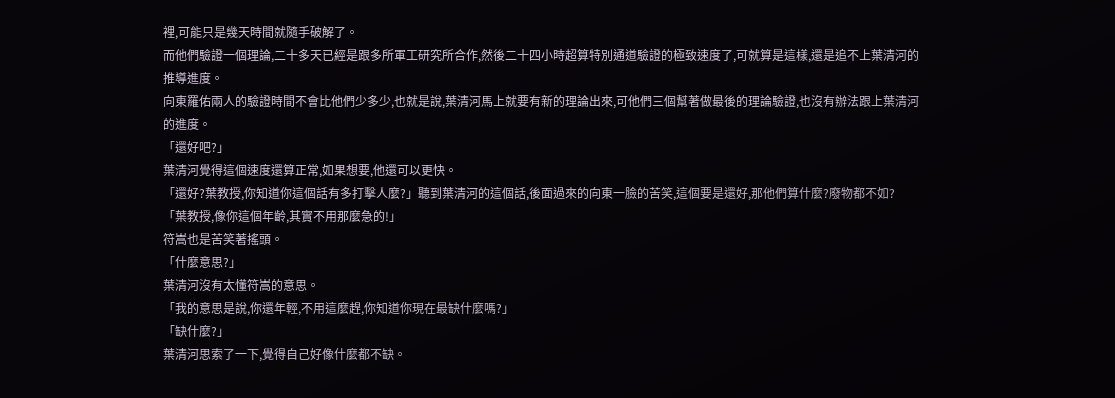裡,可能只是幾天時間就隨手破解了。
而他們驗證一個理論,二十多天已經是跟多所軍工研究所合作,然後二十四小時超算特別通道驗證的極致速度了,可就算是這樣,還是追不上葉清河的推導進度。
向東羅佑兩人的驗證時間不會比他們少多少,也就是說,葉清河馬上就要有新的理論出來,可他們三個幫著做最後的理論驗證,也沒有辦法跟上葉清河的進度。
「還好吧?」
葉清河覺得這個速度還算正常,如果想要,他還可以更快。
「還好?葉教授,你知道你這個話有多打擊人麼?」聽到葉清河的這個話,後面過來的向東一臉的苦笑,這個要是還好,那他們算什麼?廢物都不如?
「葉教授,像你這個年齡,其實不用那麼急的!」
符嵩也是苦笑著搖頭。
「什麼意思?」
葉清河沒有太懂符嵩的意思。
「我的意思是說,你還年輕,不用這麼趕,你知道你現在最缺什麼嗎?」
「缺什麼?」
葉清河思索了一下,覺得自己好像什麼都不缺。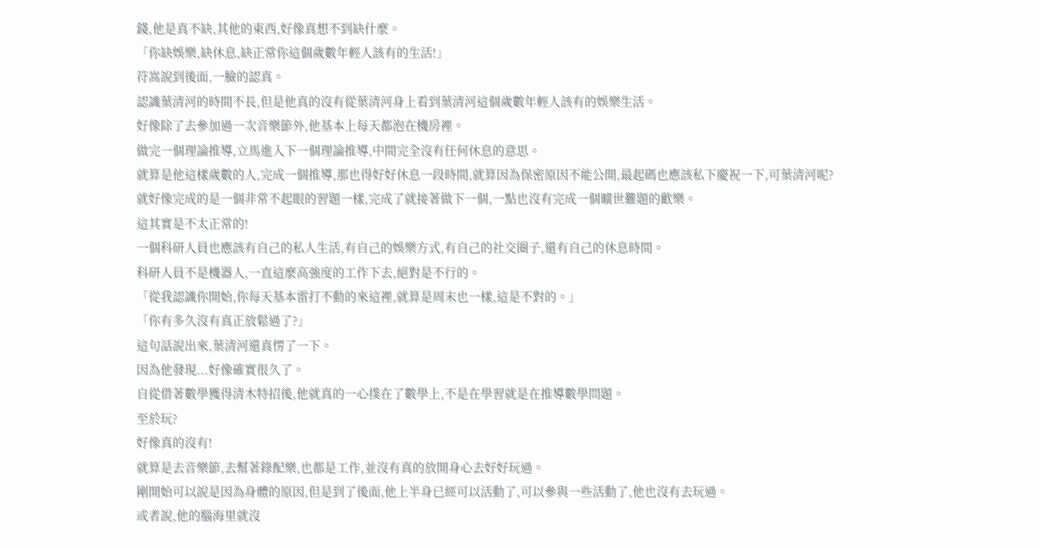錢,他是真不缺,其他的東西,好像真想不到缺什麼。
「你缺娛樂,缺休息,缺正常你這個歲數年輕人該有的生活!」
符嵩說到後面,一臉的認真。
認識葉清河的時間不長,但是他真的沒有從葉清河身上看到葉清河這個歲數年輕人該有的娛樂生活。
好像除了去參加過一次音樂節外,他基本上每天都泡在機房裡。
做完一個理論推導,立馬進入下一個理論推導,中間完全沒有任何休息的意思。
就算是他這樣歲數的人,完成一個推導,那也得好好休息一段時間,就算因為保密原因不能公開,最起碼也應該私下慶祝一下,可葉清河呢?
就好像完成的是一個非常不起眼的習題一樣,完成了就接著做下一個,一點也沒有完成一個曠世難題的歡樂。
這其實是不太正常的!
一個科研人員也應該有自己的私人生活,有自己的娛樂方式,有自己的社交圈子,還有自己的休息時間。
科研人員不是機器人,一直這麼高強度的工作下去,絕對是不行的。
「從我認識你開始,你每天基本雷打不動的來這裡,就算是周末也一樣,這是不對的。」
「你有多久沒有真正放鬆過了?」
這句話說出來,葉清河還真愣了一下。
因為他發現...好像確實很久了。
自從借著數學獲得清木特招後,他就真的一心撲在了數學上,不是在學習就是在推導數學問題。
至於玩?
好像真的沒有!
就算是去音樂節,去幫著錄配樂,也都是工作,並沒有真的放開身心去好好玩過。
剛開始可以說是因為身體的原因,但是到了後面,他上半身已經可以活動了,可以參與一些活動了,他也沒有去玩過。
或者說,他的腦海里就沒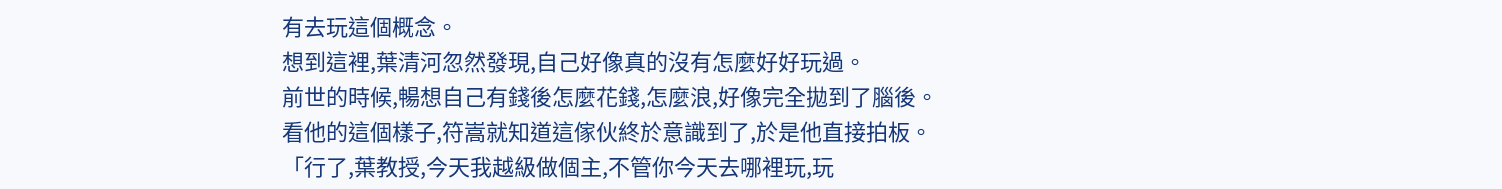有去玩這個概念。
想到這裡,葉清河忽然發現,自己好像真的沒有怎麼好好玩過。
前世的時候,暢想自己有錢後怎麼花錢,怎麼浪,好像完全拋到了腦後。
看他的這個樣子,符嵩就知道這傢伙終於意識到了,於是他直接拍板。
「行了,葉教授,今天我越級做個主,不管你今天去哪裡玩,玩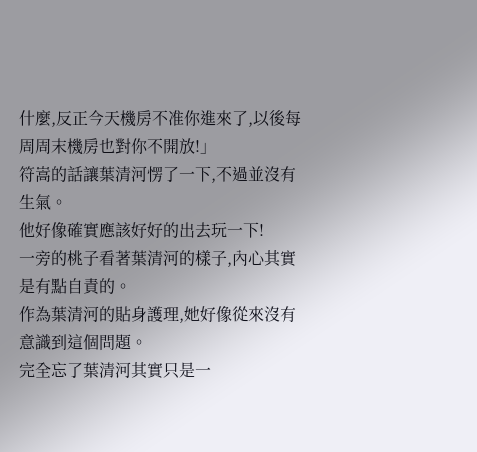什麼,反正今天機房不准你進來了,以後每周周末機房也對你不開放!」
符嵩的話讓葉清河愣了一下,不過並沒有生氣。
他好像確實應該好好的出去玩一下!
一旁的桃子看著葉清河的樣子,內心其實是有點自責的。
作為葉清河的貼身護理,她好像從來沒有意識到這個問題。
完全忘了葉清河其實只是一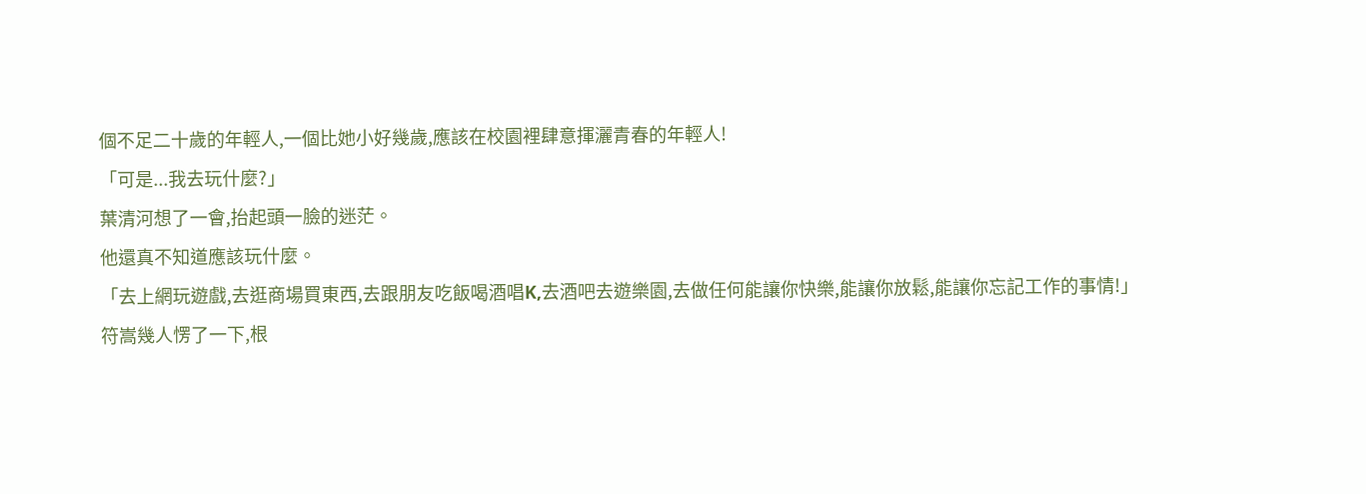個不足二十歲的年輕人,一個比她小好幾歲,應該在校園裡肆意揮灑青春的年輕人!
「可是...我去玩什麼?」
葉清河想了一會,抬起頭一臉的迷茫。
他還真不知道應該玩什麼。
「去上網玩遊戲,去逛商場買東西,去跟朋友吃飯喝酒唱K,去酒吧去遊樂園,去做任何能讓你快樂,能讓你放鬆,能讓你忘記工作的事情!」
符嵩幾人愣了一下,根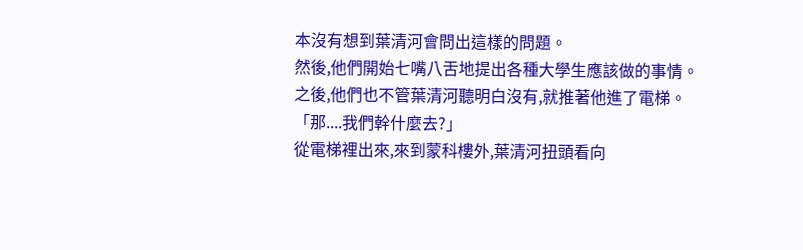本沒有想到葉清河會問出這樣的問題。
然後,他們開始七嘴八舌地提出各種大學生應該做的事情。
之後,他們也不管葉清河聽明白沒有,就推著他進了電梯。
「那....我們幹什麼去?」
從電梯裡出來,來到蒙科樓外,葉清河扭頭看向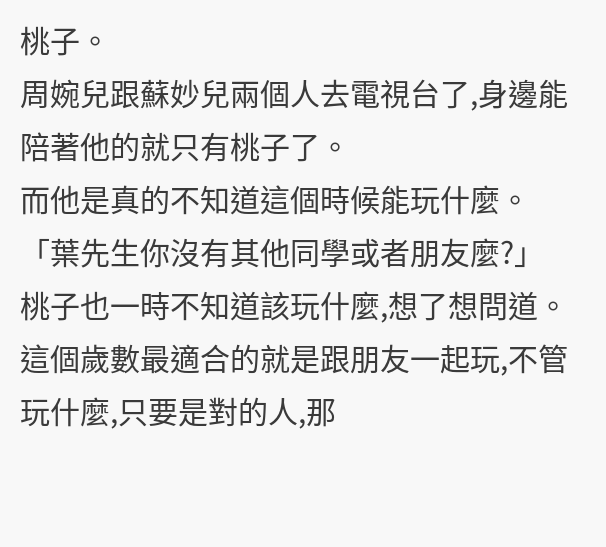桃子。
周婉兒跟蘇妙兒兩個人去電視台了,身邊能陪著他的就只有桃子了。
而他是真的不知道這個時候能玩什麼。
「葉先生你沒有其他同學或者朋友麼?」
桃子也一時不知道該玩什麼,想了想問道。
這個歲數最適合的就是跟朋友一起玩,不管玩什麼,只要是對的人,那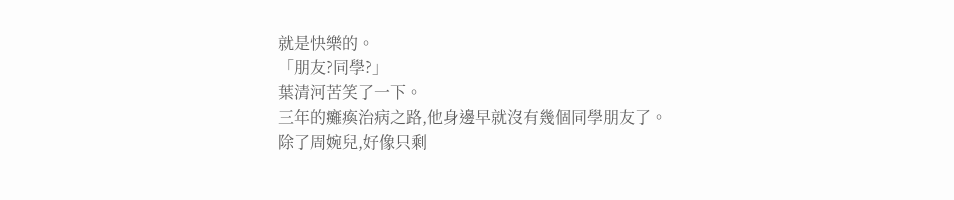就是快樂的。
「朋友?同學?」
葉清河苦笑了一下。
三年的癱瘓治病之路,他身邊早就沒有幾個同學朋友了。
除了周婉兒,好像只剩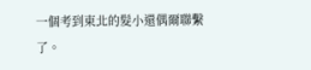一個考到東北的髮小還偶爾聯繫了。